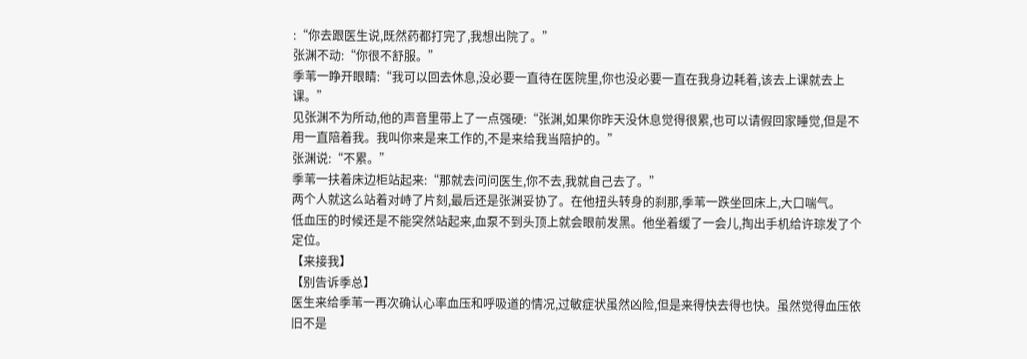:“你去跟医生说,既然药都打完了,我想出院了。”
张渊不动:“你很不舒服。”
季苇一睁开眼睛:“我可以回去休息,没必要一直待在医院里,你也没必要一直在我身边耗着,该去上课就去上课。”
见张渊不为所动,他的声音里带上了一点强硬:“张渊,如果你昨天没休息觉得很累,也可以请假回家睡觉,但是不用一直陪着我。我叫你来是来工作的,不是来给我当陪护的。”
张渊说:“不累。”
季苇一扶着床边柜站起来:“那就去问问医生,你不去,我就自己去了。”
两个人就这么站着对峙了片刻,最后还是张渊妥协了。在他扭头转身的刹那,季苇一跌坐回床上,大口喘气。
低血压的时候还是不能突然站起来,血泵不到头顶上就会眼前发黑。他坐着缓了一会儿,掏出手机给许琮发了个定位。
【来接我】
【别告诉季总】
医生来给季苇一再次确认心率血压和呼吸道的情况,过敏症状虽然凶险,但是来得快去得也快。虽然觉得血压依旧不是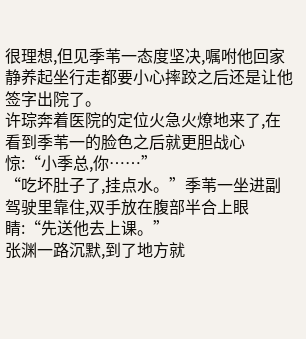很理想,但见季苇一态度坚决,嘱咐他回家静养起坐行走都要小心摔跤之后还是让他签字出院了。
许琮奔着医院的定位火急火燎地来了,在看到季苇一的脸色之后就更胆战心惊:“小季总,你……”
“吃坏肚子了,挂点水。”季苇一坐进副驾驶里靠住,双手放在腹部半合上眼睛:“先送他去上课。”
张渊一路沉默,到了地方就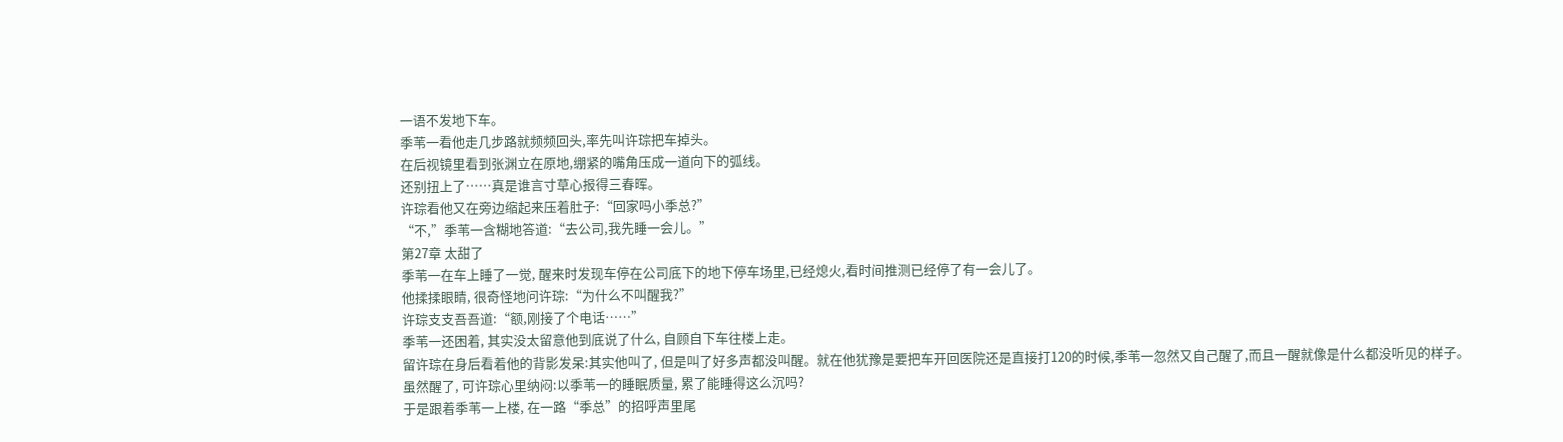一语不发地下车。
季苇一看他走几步路就频频回头,率先叫许琮把车掉头。
在后视镜里看到张渊立在原地,绷紧的嘴角压成一道向下的弧线。
还别扭上了……真是谁言寸草心报得三春晖。
许琮看他又在旁边缩起来压着肚子:“回家吗小季总?”
“不,”季苇一含糊地答道:“去公司,我先睡一会儿。”
第27章 太甜了
季苇一在车上睡了一觉, 醒来时发现车停在公司底下的地下停车场里,已经熄火,看时间推测已经停了有一会儿了。
他揉揉眼睛, 很奇怪地问许琮:“为什么不叫醒我?”
许琮支支吾吾道:“额,刚接了个电话……”
季苇一还困着, 其实没太留意他到底说了什么, 自顾自下车往楼上走。
留许琮在身后看着他的背影发呆:其实他叫了, 但是叫了好多声都没叫醒。就在他犹豫是要把车开回医院还是直接打120的时候,季苇一忽然又自己醒了,而且一醒就像是什么都没听见的样子。
虽然醒了, 可许琮心里纳闷:以季苇一的睡眠质量, 累了能睡得这么沉吗?
于是跟着季苇一上楼, 在一路“季总”的招呼声里尾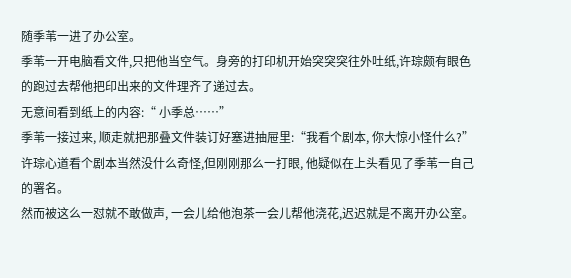随季苇一进了办公室。
季苇一开电脑看文件,只把他当空气。身旁的打印机开始突突突往外吐纸,许琮颇有眼色的跑过去帮他把印出来的文件理齐了递过去。
无意间看到纸上的内容:“ 小季总……”
季苇一接过来, 顺走就把那叠文件装订好塞进抽屉里:“我看个剧本, 你大惊小怪什么?”
许琮心道看个剧本当然没什么奇怪,但刚刚那么一打眼, 他疑似在上头看见了季苇一自己的署名。
然而被这么一怼就不敢做声, 一会儿给他泡茶一会儿帮他浇花,迟迟就是不离开办公室。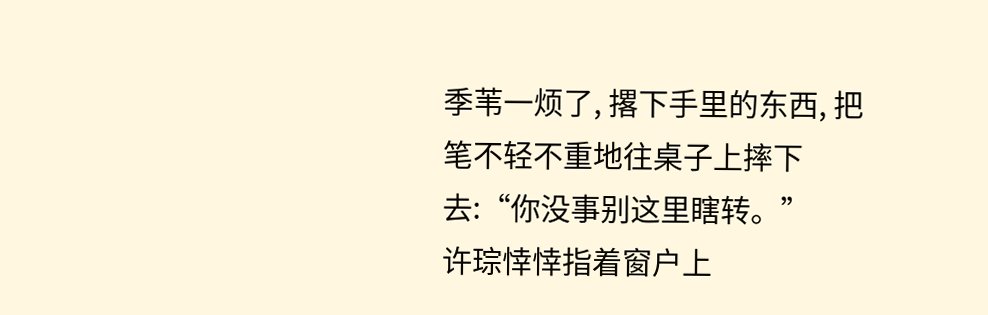季苇一烦了, 撂下手里的东西, 把笔不轻不重地往桌子上摔下去:“你没事别这里瞎转。”
许琮悻悻指着窗户上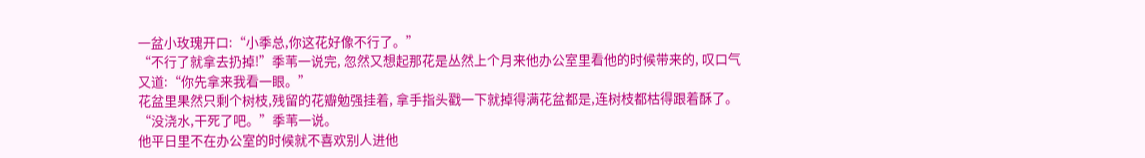一盆小玫瑰开口:“小季总,你这花好像不行了。”
“不行了就拿去扔掉!”季苇一说完, 忽然又想起那花是丛然上个月来他办公室里看他的时候带来的, 叹口气又道:“你先拿来我看一眼。”
花盆里果然只剩个树枝,残留的花瓣勉强挂着, 拿手指头戳一下就掉得满花盆都是,连树枝都枯得跟着酥了。
“没浇水,干死了吧。”季苇一说。
他平日里不在办公室的时候就不喜欢别人进他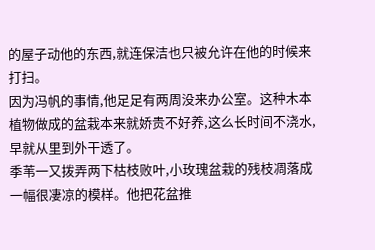的屋子动他的东西,就连保洁也只被允许在他的时候来打扫。
因为冯帆的事情,他足足有两周没来办公室。这种木本植物做成的盆栽本来就娇贵不好养,这么长时间不浇水,早就从里到外干透了。
季苇一又拨弄两下枯枝败叶,小玫瑰盆栽的残枝凋落成一幅很凄凉的模样。他把花盆推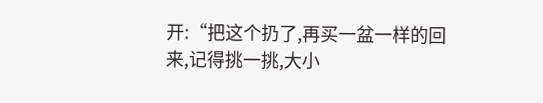开:“把这个扔了,再买一盆一样的回来,记得挑一挑,大小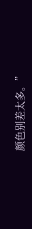颜色别差太多。”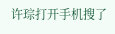许琮打开手机搜了